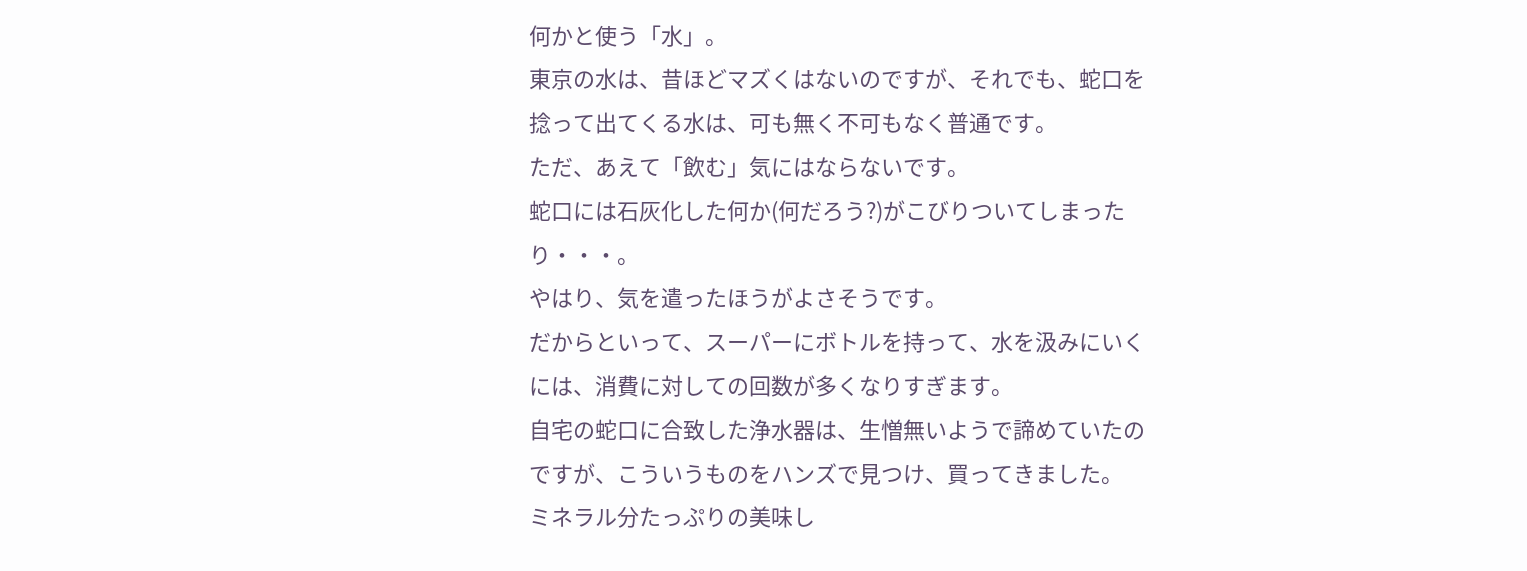何かと使う「水」。
東京の水は、昔ほどマズくはないのですが、それでも、蛇口を捻って出てくる水は、可も無く不可もなく普通です。
ただ、あえて「飲む」気にはならないです。
蛇口には石灰化した何か(何だろう?)がこびりついてしまったり・・・。
やはり、気を遣ったほうがよさそうです。
だからといって、スーパーにボトルを持って、水を汲みにいくには、消費に対しての回数が多くなりすぎます。
自宅の蛇口に合致した浄水器は、生憎無いようで諦めていたのですが、こういうものをハンズで見つけ、買ってきました。
ミネラル分たっぷりの美味し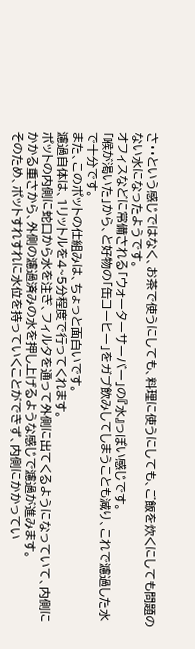さ・・という感じではなく、お茶で使うにしても、料理に使うにしても、ご飯を炊くにしても問題のない水になったようです。
オフィスなどに常備される「ウォーターサーバー」の『水』っぽい感じです。
「喉が渇いた」から、と好物の「缶コーヒー」をガブ飲みしてしまうことも減り、これで濾過した水で十分です。
また、このポットの仕組みは、ちょっと面白いです。
濾過自体は、1リットルを4~5分程度で行ってくれます。
ポットの内側に蛇口から水を注ぎ、フィルタを通って外側に出てくるようになっていて、内側にかかる重さから、外側の濾過済みの水を押し上げるような感じで濾過が進みます。
そのため、ポットすれすれに水位を持っていくことができず、内側にかかってい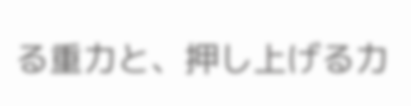る重力と、押し上げる力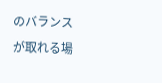のバランスが取れる場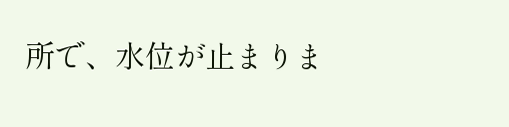所で、水位が止まりま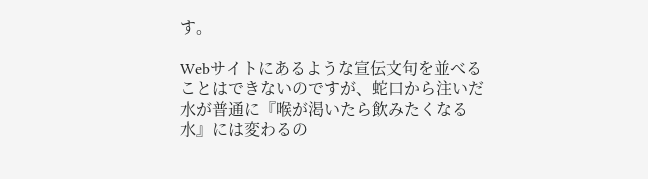す。

Webサイトにあるような宣伝文句を並べることはできないのですが、蛇口から注いだ水が普通に『喉が渇いたら飲みたくなる水』には変わるの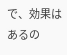で、効果はあるの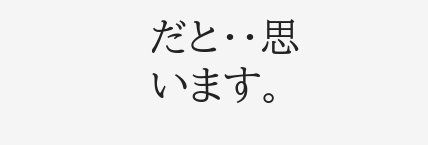だと・・思います。